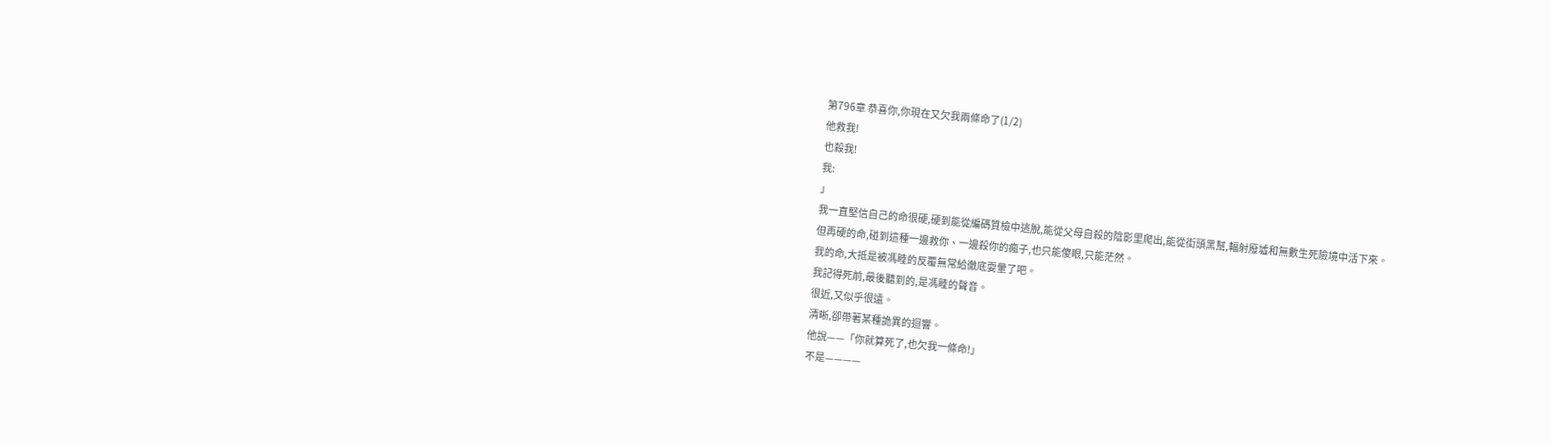第796章 恭喜你,你現在又欠我兩條命了(1/2)
他救我!
也殺我!
我:
」
我一直堅信自己的命很硬,硬到能從編碼質檢中逃脫,能從父母自殺的陰影里爬出,能從街頭黑幫,輻射廢墟和無數生死險境中活下來。
但再硬的命,碰到這種一邊救你、一邊殺你的瘋子,也只能傻眼,只能茫然。
我的命,大抵是被馮睦的反覆無常給徹底耍暈了吧。
我記得死前,最後聽到的,是馮睦的聲音。
很近,又似乎很遠。
清晰,卻帶著某種詭異的迴響。
他說——「你就算死了,也欠我一條命!」
不是————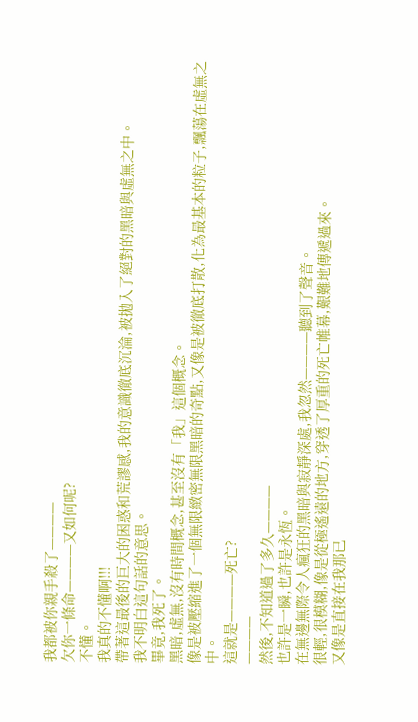我都被你親手殺了————
欠你一條命————又如何呢?
不懂。
我真的不懂啊!!!
帶著這最後的巨大的困惑和荒謬感,我的意識徹底沉淪,被拋入了絕對的黑暗與虛無之中。
我不明白這句話的意思。
畢竟,我死了。
黑暗,虛無,沒有時間概念,甚至沒有「我」這個概念。
像是被壓縮進了一個無限緻密無限黑暗的奇點,又像是被徹底打散,化為最基本的粒子,飄蕩在虛無之中。
這就是————死亡?
————
然後,不知道過了多久————
也許是一瞬,也許是永恆。
在無邊無際令人瘋狂的黑暗與寂靜深處,我忽然————聽到了聲音。
很輕,很模糊,像是從極遙遠的地方,穿透了厚重的死亡帷幕,艱難地傳遞過來。
又像是直接在我那已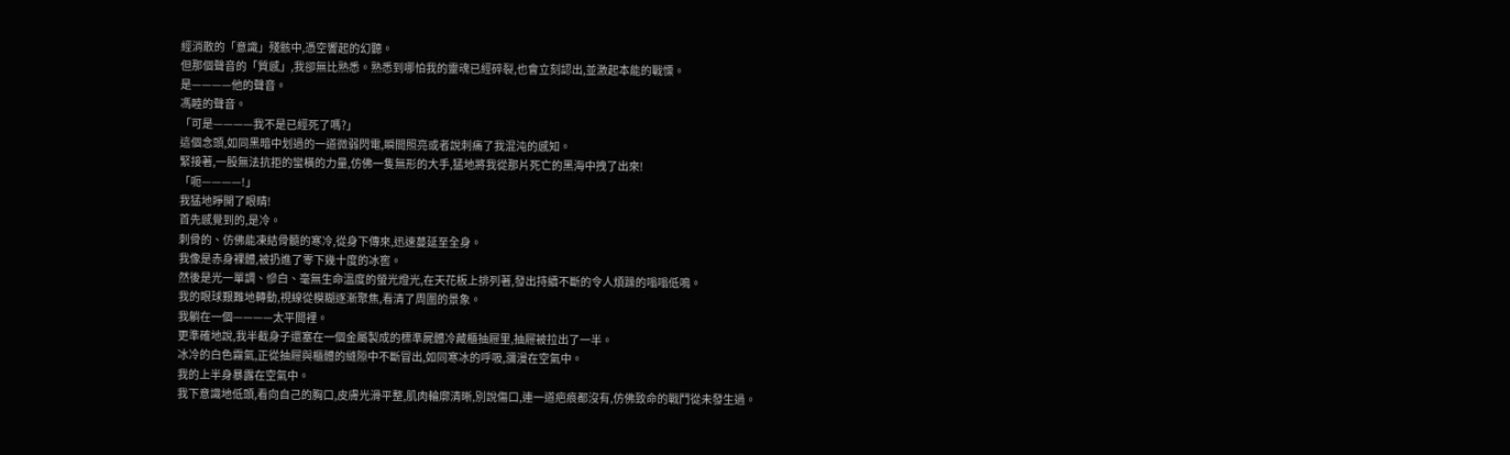經消散的「意識」殘骸中,憑空響起的幻聽。
但那個聲音的「質感」,我卻無比熟悉。熟悉到哪怕我的靈魂已經碎裂,也會立刻認出,並激起本能的戰慄。
是————他的聲音。
馮睦的聲音。
「可是————我不是已經死了嗎?」
這個念頭,如同黑暗中划過的一道微弱閃電,瞬間照亮或者說刺痛了我混沌的感知。
緊接著,一股無法抗拒的蠻橫的力量,仿佛一隻無形的大手,猛地將我從那片死亡的黑海中拽了出來!
「呃————!」
我猛地睜開了眼睛!
首先感覺到的,是冷。
刺骨的、仿佛能凍結骨髓的寒冷,從身下傳來,迅速蔓延至全身。
我像是赤身裸體,被扔進了零下幾十度的冰窖。
然後是光一單調、慘白、毫無生命溫度的螢光燈光,在天花板上排列著,發出持續不斷的令人煩躁的嗡嗡低鳴。
我的眼球艱難地轉動,視線從模糊逐漸聚焦,看清了周圍的景象。
我躺在一個————太平間裡。
更準確地說,我半截身子還塞在一個金屬製成的標準屍體冷藏櫃抽屜里,抽屜被拉出了一半。
冰冷的白色霧氣,正從抽屜與櫃體的縫隙中不斷冒出,如同寒冰的呼吸,瀰漫在空氣中。
我的上半身暴露在空氣中。
我下意識地低頭,看向自己的胸口,皮膚光滑平整,肌肉輪廓清晰,別說傷口,連一道疤痕都沒有,仿佛致命的戰鬥從未發生過。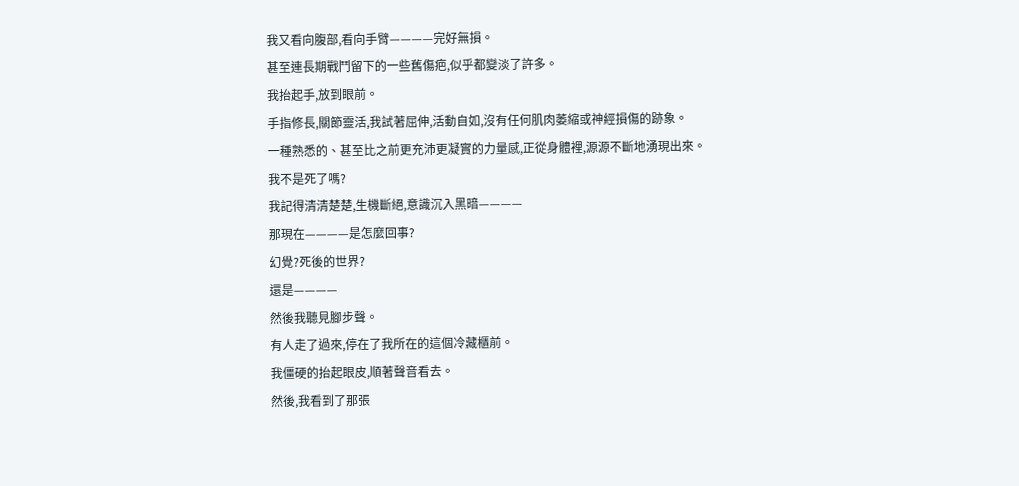我又看向腹部,看向手臂————完好無損。
甚至連長期戰鬥留下的一些舊傷疤,似乎都變淡了許多。
我抬起手,放到眼前。
手指修長,關節靈活,我試著屈伸,活動自如,沒有任何肌肉萎縮或神經損傷的跡象。
一種熟悉的、甚至比之前更充沛更凝實的力量感,正從身體裡,源源不斷地湧現出來。
我不是死了嗎?
我記得清清楚楚,生機斷絕,意識沉入黑暗————
那現在————是怎麼回事?
幻覺?死後的世界?
還是————
然後我聽見腳步聲。
有人走了過來,停在了我所在的這個冷藏櫃前。
我僵硬的抬起眼皮,順著聲音看去。
然後,我看到了那張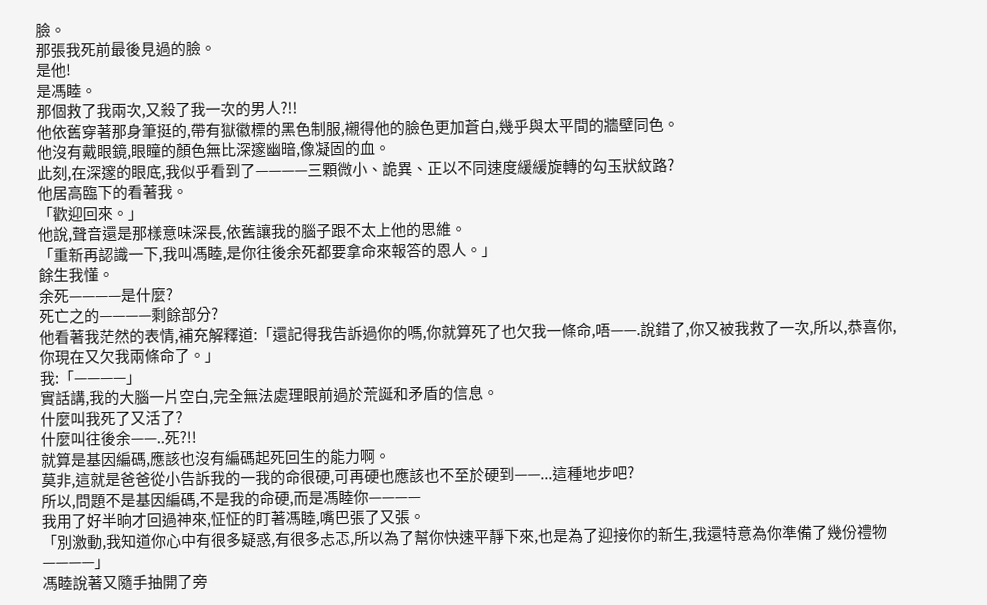臉。
那張我死前最後見過的臉。
是他!
是馮睦。
那個救了我兩次,又殺了我一次的男人?!!
他依舊穿著那身筆挺的,帶有獄徽標的黑色制服,襯得他的臉色更加蒼白,幾乎與太平間的牆壁同色。
他沒有戴眼鏡,眼瞳的顏色無比深邃幽暗,像凝固的血。
此刻,在深邃的眼底,我似乎看到了————三顆微小、詭異、正以不同速度緩緩旋轉的勾玉狀紋路?
他居高臨下的看著我。
「歡迎回來。」
他說,聲音還是那樣意味深長,依舊讓我的腦子跟不太上他的思維。
「重新再認識一下,我叫馮睦,是你往後余死都要拿命來報答的恩人。」
餘生我懂。
余死————是什麼?
死亡之的————剩餘部分?
他看著我茫然的表情,補充解釋道:「還記得我告訴過你的嗎,你就算死了也欠我一條命,唔——.說錯了,你又被我救了一次,所以,恭喜你,你現在又欠我兩條命了。」
我:「————」
實話講,我的大腦一片空白,完全無法處理眼前過於荒誕和矛盾的信息。
什麼叫我死了又活了?
什麼叫往後余——..死?!!
就算是基因編碼,應該也沒有編碼起死回生的能力啊。
莫非,這就是爸爸從小告訴我的一我的命很硬,可再硬也應該也不至於硬到——...這種地步吧?
所以,問題不是基因編碼,不是我的命硬,而是馮睦你————
我用了好半晌才回過神來,怔怔的盯著馮睦,嘴巴張了又張。
「別激動,我知道你心中有很多疑惑,有很多忐忑,所以為了幫你快速平靜下來,也是為了迎接你的新生,我還特意為你準備了幾份禮物————」
馮睦說著又隨手抽開了旁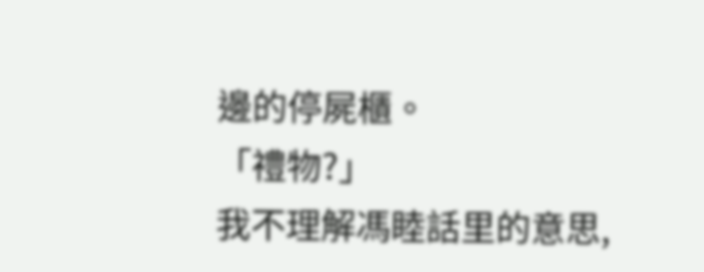邊的停屍櫃。
「禮物?」
我不理解馮睦話里的意思,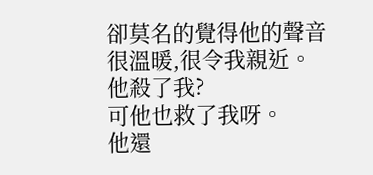卻莫名的覺得他的聲音很溫暖,很令我親近。
他殺了我?
可他也救了我呀。
他還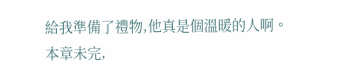給我準備了禮物,他真是個溫暖的人啊。
本章未完,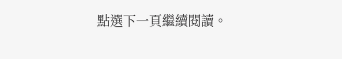點選下一頁繼續閱讀。